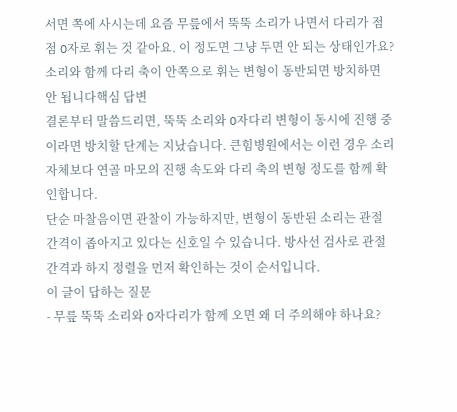서면 쪽에 사시는데 요즘 무릎에서 뚝뚝 소리가 나면서 다리가 점점 O자로 휘는 것 같아요. 이 정도면 그냥 두면 안 되는 상태인가요?
소리와 함께 다리 축이 안쪽으로 휘는 변형이 동반되면 방치하면 안 됩니다핵심 답변
결론부터 말씀드리면, 뚝뚝 소리와 O자다리 변형이 동시에 진행 중이라면 방치할 단계는 지났습니다. 큰힘병원에서는 이런 경우 소리 자체보다 연골 마모의 진행 속도와 다리 축의 변형 정도를 함께 확인합니다.
단순 마찰음이면 관찰이 가능하지만, 변형이 동반된 소리는 관절 간격이 좁아지고 있다는 신호일 수 있습니다. 방사선 검사로 관절 간격과 하지 정렬을 먼저 확인하는 것이 순서입니다.
이 글이 답하는 질문
- 무릎 뚝뚝 소리와 O자다리가 함께 오면 왜 더 주의해야 하나요?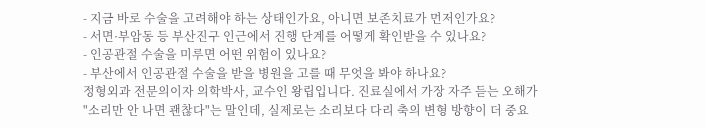- 지금 바로 수술을 고려해야 하는 상태인가요, 아니면 보존치료가 먼저인가요?
- 서면·부암동 등 부산진구 인근에서 진행 단계를 어떻게 확인받을 수 있나요?
- 인공관절 수술을 미루면 어떤 위험이 있나요?
- 부산에서 인공관절 수술을 받을 병원을 고를 때 무엇을 봐야 하나요?
정형외과 전문의이자 의학박사, 교수인 왕립입니다. 진료실에서 가장 자주 듣는 오해가 "소리만 안 나면 괜찮다"는 말인데, 실제로는 소리보다 다리 축의 변형 방향이 더 중요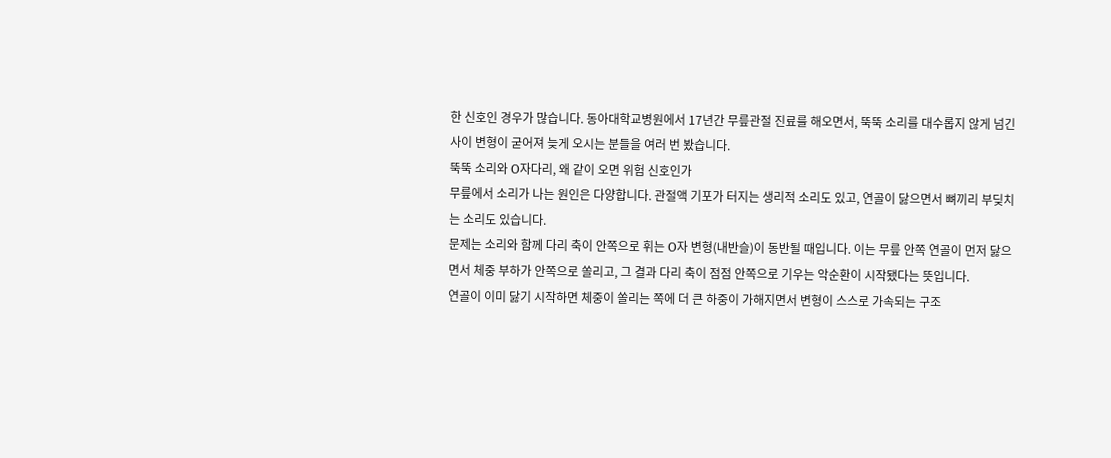한 신호인 경우가 많습니다. 동아대학교병원에서 17년간 무릎관절 진료를 해오면서, 뚝뚝 소리를 대수롭지 않게 넘긴 사이 변형이 굳어져 늦게 오시는 분들을 여러 번 봤습니다.
뚝뚝 소리와 O자다리, 왜 같이 오면 위험 신호인가
무릎에서 소리가 나는 원인은 다양합니다. 관절액 기포가 터지는 생리적 소리도 있고, 연골이 닳으면서 뼈끼리 부딪치는 소리도 있습니다.
문제는 소리와 함께 다리 축이 안쪽으로 휘는 O자 변형(내반슬)이 동반될 때입니다. 이는 무릎 안쪽 연골이 먼저 닳으면서 체중 부하가 안쪽으로 쏠리고, 그 결과 다리 축이 점점 안쪽으로 기우는 악순환이 시작됐다는 뜻입니다.
연골이 이미 닳기 시작하면 체중이 쏠리는 쪽에 더 큰 하중이 가해지면서 변형이 스스로 가속되는 구조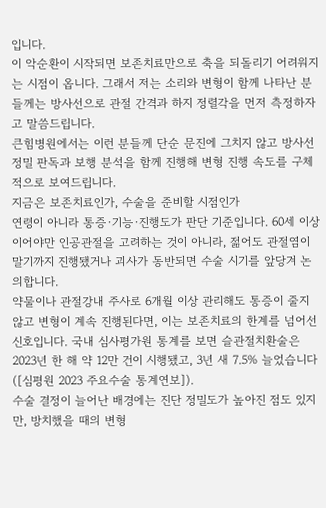입니다.
이 악순환이 시작되면 보존치료만으로 축을 되돌리기 어려워지는 시점이 옵니다. 그래서 저는 소리와 변형이 함께 나타난 분들께는 방사선으로 관절 간격과 하지 정렬각을 먼저 측정하자고 말씀드립니다.
큰힘병원에서는 이런 분들께 단순 문진에 그치지 않고 방사선 정밀 판독과 보행 분석을 함께 진행해 변형 진행 속도를 구체적으로 보여드립니다.
지금은 보존치료인가, 수술을 준비할 시점인가
연령이 아니라 통증·기능·진행도가 판단 기준입니다. 60세 이상이어야만 인공관절을 고려하는 것이 아니라, 젊어도 관절염이 말기까지 진행됐거나 괴사가 동반되면 수술 시기를 앞당겨 논의합니다.
약물이나 관절강내 주사로 6개월 이상 관리해도 통증이 줄지 않고 변형이 계속 진행된다면, 이는 보존치료의 한계를 넘어선 신호입니다. 국내 심사평가원 통계를 보면 슬관절치환술은 2023년 한 해 약 12만 건이 시행됐고, 3년 새 7.5% 늘었습니다([심평원 2023 주요수술 통계연보]).
수술 결정이 늘어난 배경에는 진단 정밀도가 높아진 점도 있지만, 방치했을 때의 변형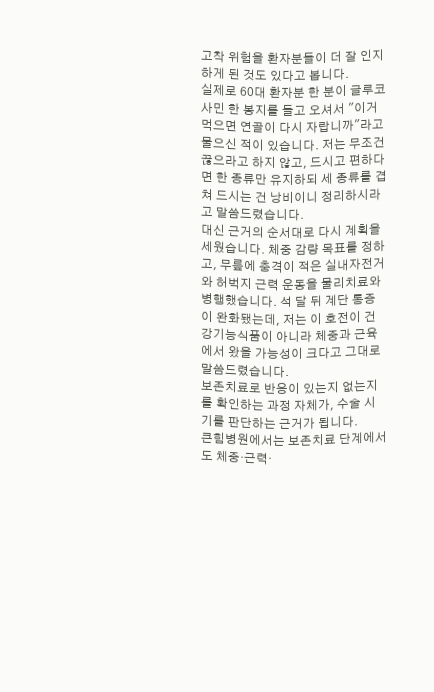고착 위험을 환자분들이 더 잘 인지하게 된 것도 있다고 봅니다.
실제로 60대 환자분 한 분이 글루코사민 한 봉지를 들고 오셔서 "이거 먹으면 연골이 다시 자랍니까"라고 물으신 적이 있습니다. 저는 무조건 끊으라고 하지 않고, 드시고 편하다면 한 종류만 유지하되 세 종류를 겹쳐 드시는 건 낭비이니 정리하시라고 말씀드렸습니다.
대신 근거의 순서대로 다시 계획을 세웠습니다. 체중 감량 목표를 정하고, 무릎에 충격이 적은 실내자전거와 허벅지 근력 운동을 물리치료와 병행했습니다. 석 달 뒤 계단 통증이 완화됐는데, 저는 이 호전이 건강기능식품이 아니라 체중과 근육에서 왔을 가능성이 크다고 그대로 말씀드렸습니다.
보존치료로 반응이 있는지 없는지를 확인하는 과정 자체가, 수술 시기를 판단하는 근거가 됩니다.
큰힘병원에서는 보존치료 단계에서도 체중·근력·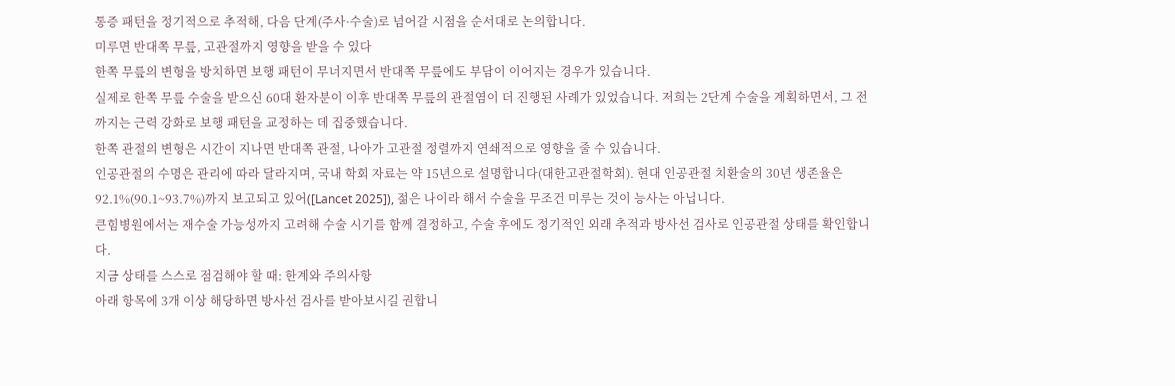통증 패턴을 정기적으로 추적해, 다음 단계(주사·수술)로 넘어갈 시점을 순서대로 논의합니다.
미루면 반대쪽 무릎, 고관절까지 영향을 받을 수 있다
한쪽 무릎의 변형을 방치하면 보행 패턴이 무너지면서 반대쪽 무릎에도 부담이 이어지는 경우가 있습니다.
실제로 한쪽 무릎 수술을 받으신 60대 환자분이 이후 반대쪽 무릎의 관절염이 더 진행된 사례가 있었습니다. 저희는 2단계 수술을 계획하면서, 그 전까지는 근력 강화로 보행 패턴을 교정하는 데 집중했습니다.
한쪽 관절의 변형은 시간이 지나면 반대쪽 관절, 나아가 고관절 정렬까지 연쇄적으로 영향을 줄 수 있습니다.
인공관절의 수명은 관리에 따라 달라지며, 국내 학회 자료는 약 15년으로 설명합니다(대한고관절학회). 현대 인공관절 치환술의 30년 생존율은 92.1%(90.1~93.7%)까지 보고되고 있어([Lancet 2025]), 젊은 나이라 해서 수술을 무조건 미루는 것이 능사는 아닙니다.
큰힘병원에서는 재수술 가능성까지 고려해 수술 시기를 함께 결정하고, 수술 후에도 정기적인 외래 추적과 방사선 검사로 인공관절 상태를 확인합니다.
지금 상태를 스스로 점검해야 할 때: 한계와 주의사항
아래 항목에 3개 이상 해당하면 방사선 검사를 받아보시길 권합니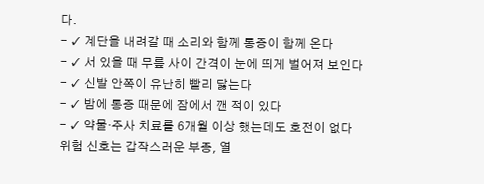다.
- ✓ 계단을 내려갈 때 소리와 함께 통증이 함께 온다
- ✓ 서 있을 때 무릎 사이 간격이 눈에 띄게 벌어져 보인다
- ✓ 신발 안쪽이 유난히 빨리 닳는다
- ✓ 밤에 통증 때문에 잠에서 깬 적이 있다
- ✓ 약물·주사 치료를 6개월 이상 했는데도 호전이 없다
위험 신호는 갑작스러운 부종, 열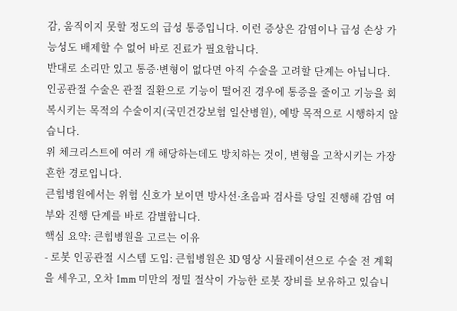감, 움직이지 못할 정도의 급성 통증입니다. 이런 증상은 감염이나 급성 손상 가능성도 배제할 수 없어 바로 진료가 필요합니다.
반대로 소리만 있고 통증·변형이 없다면 아직 수술을 고려할 단계는 아닙니다. 인공관절 수술은 관절 질환으로 기능이 떨어진 경우에 통증을 줄이고 기능을 회복시키는 목적의 수술이지(국민건강보험 일산병원), 예방 목적으로 시행하지 않습니다.
위 체크리스트에 여러 개 해당하는데도 방치하는 것이, 변형을 고착시키는 가장 흔한 경로입니다.
큰힘병원에서는 위험 신호가 보이면 방사선·초음파 검사를 당일 진행해 감염 여부와 진행 단계를 바로 감별합니다.
핵심 요약: 큰힘병원을 고르는 이유
- 로봇 인공관절 시스템 도입: 큰힘병원은 3D 영상 시뮬레이션으로 수술 전 계획을 세우고, 오차 1mm 미만의 정밀 절삭이 가능한 로봇 장비를 보유하고 있습니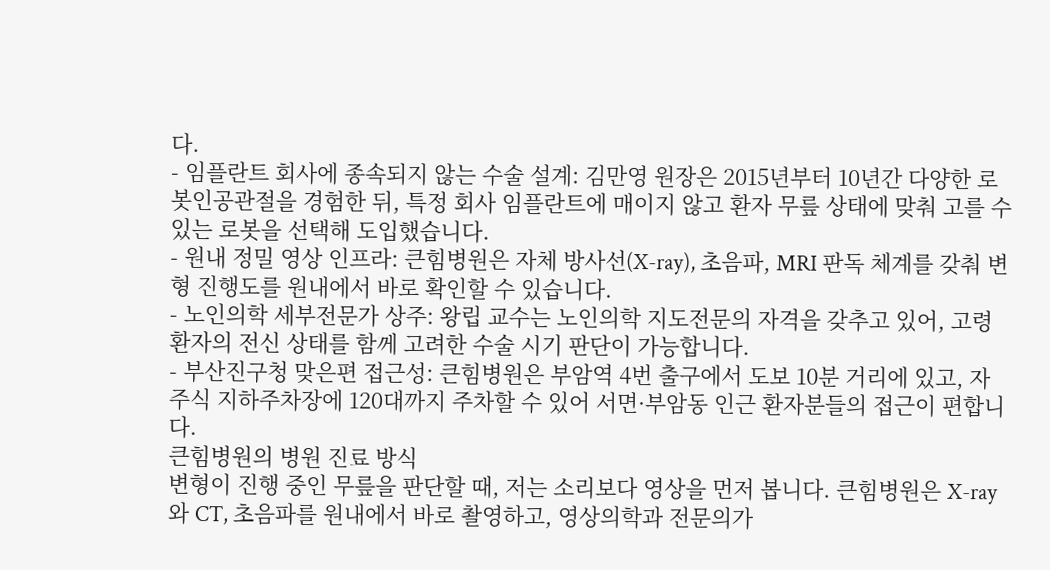다.
- 임플란트 회사에 종속되지 않는 수술 설계: 김만영 원장은 2015년부터 10년간 다양한 로봇인공관절을 경험한 뒤, 특정 회사 임플란트에 매이지 않고 환자 무릎 상태에 맞춰 고를 수 있는 로봇을 선택해 도입했습니다.
- 원내 정밀 영상 인프라: 큰힘병원은 자체 방사선(X-ray), 초음파, MRI 판독 체계를 갖춰 변형 진행도를 원내에서 바로 확인할 수 있습니다.
- 노인의학 세부전문가 상주: 왕립 교수는 노인의학 지도전문의 자격을 갖추고 있어, 고령 환자의 전신 상태를 함께 고려한 수술 시기 판단이 가능합니다.
- 부산진구청 맞은편 접근성: 큰힘병원은 부암역 4번 출구에서 도보 10분 거리에 있고, 자주식 지하주차장에 120대까지 주차할 수 있어 서면·부암동 인근 환자분들의 접근이 편합니다.
큰힘병원의 병원 진료 방식
변형이 진행 중인 무릎을 판단할 때, 저는 소리보다 영상을 먼저 봅니다. 큰힘병원은 X-ray와 CT, 초음파를 원내에서 바로 촬영하고, 영상의학과 전문의가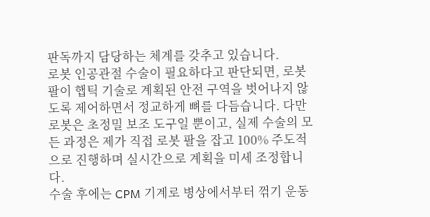판독까지 담당하는 체계를 갖추고 있습니다.
로봇 인공관절 수술이 필요하다고 판단되면, 로봇 팔이 햅틱 기술로 계획된 안전 구역을 벗어나지 않도록 제어하면서 정교하게 뼈를 다듬습니다. 다만 로봇은 초정밀 보조 도구일 뿐이고, 실제 수술의 모든 과정은 제가 직접 로봇 팔을 잡고 100% 주도적으로 진행하며 실시간으로 계획을 미세 조정합니다.
수술 후에는 CPM 기계로 병상에서부터 꺾기 운동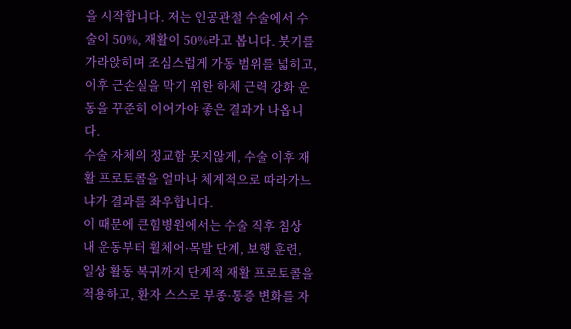을 시작합니다. 저는 인공관절 수술에서 수술이 50%, 재활이 50%라고 봅니다. 붓기를 가라앉히며 조심스럽게 가동 범위를 넓히고, 이후 근손실을 막기 위한 하체 근력 강화 운동을 꾸준히 이어가야 좋은 결과가 나옵니다.
수술 자체의 정교함 못지않게, 수술 이후 재활 프로토콜을 얼마나 체계적으로 따라가느냐가 결과를 좌우합니다.
이 때문에 큰힘병원에서는 수술 직후 침상 내 운동부터 휠체어·목발 단계, 보행 훈련, 일상 활동 복귀까지 단계적 재활 프로토콜을 적용하고, 환자 스스로 부종·통증 변화를 자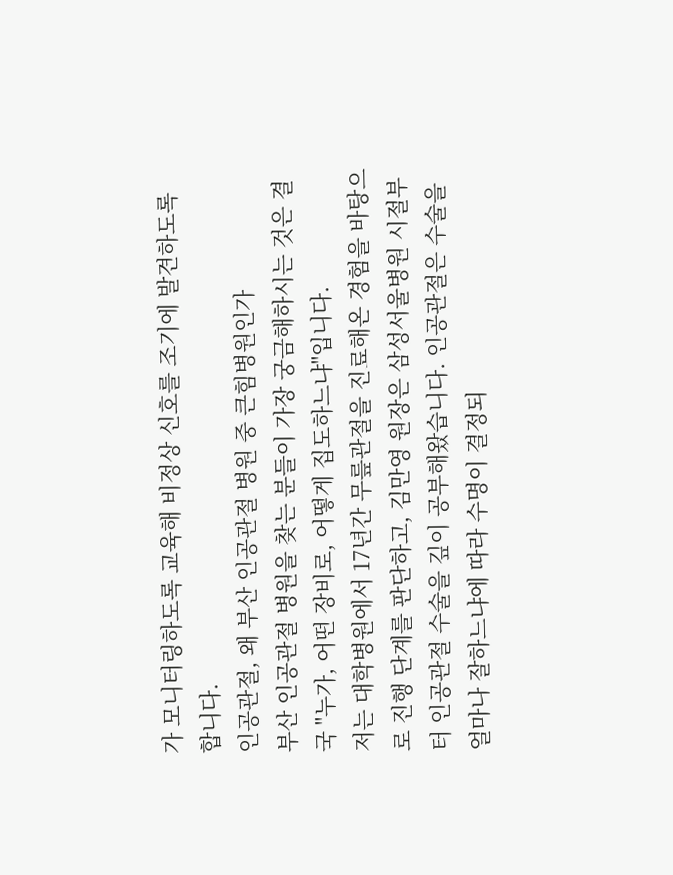가 모니터링하도록 교육해 비정상 신호를 조기에 발견하도록 합니다.
인공관절, 왜 부산 인공관절 병원 중 큰힘병원인가
부산 인공관절 병원을 찾는 분들이 가장 궁금해하시는 것은 결국 "누가, 어떤 장비로, 어떻게 집도하느냐"입니다.
저는 대학병원에서 17년간 무릎관절을 진료해온 경험을 바탕으로 진행 단계를 판단하고, 김만영 원장은 삼성서울병원 시절부터 인공관절 수술을 깊이 공부해왔습니다. 인공관절은 수술을 얼마나 잘하느냐에 따라 수명이 결정되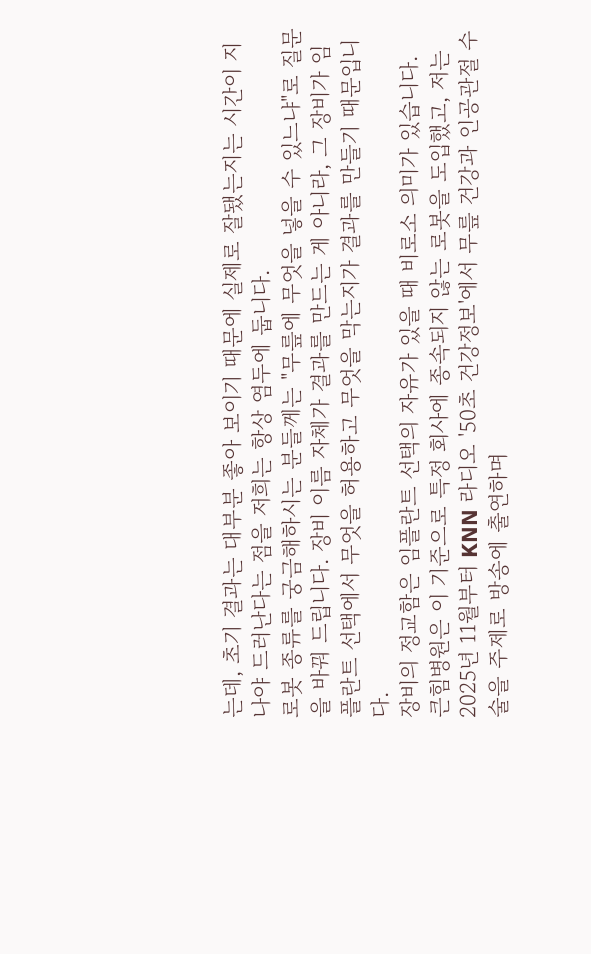는데, 초기 결과는 대부분 좋아 보이기 때문에 실제로 잘됐는지는 시간이 지나야 드러난다는 점을 저희는 항상 염두에 둡니다.
로봇 종류를 궁금해하시는 분들께는 "무릎에 무엇을 넣을 수 있느냐"로 질문을 바꿔 드립니다. 장비 이름 자체가 결과를 만드는 게 아니라, 그 장비가 임플란트 선택에서 무엇을 허용하고 무엇을 막는지가 결과를 만들기 때문입니다.
장비의 정교함은 임플란트 선택의 자유가 있을 때 비로소 의미가 있습니다.
큰힘병원은 이 기준으로 특정 회사에 종속되지 않는 로봇을 도입했고, 저는 2025년 11월부터 KNN 라디오 '50초 건강정보'에서 무릎 건강과 인공관절 수술을 주제로 방송에 출연하며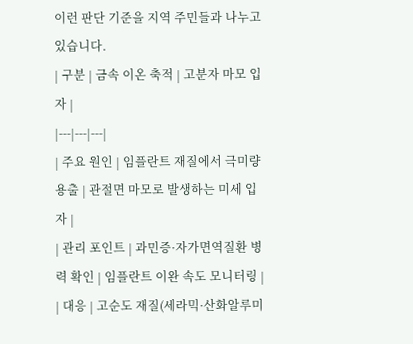이런 판단 기준을 지역 주민들과 나누고 있습니다.
| 구분 | 금속 이온 축적 | 고분자 마모 입자 |
|---|---|---|
| 주요 원인 | 임플란트 재질에서 극미량 용출 | 관절면 마모로 발생하는 미세 입자 |
| 관리 포인트 | 과민증·자가면역질환 병력 확인 | 임플란트 이완 속도 모니터링 |
| 대응 | 고순도 재질(세라믹·산화알루미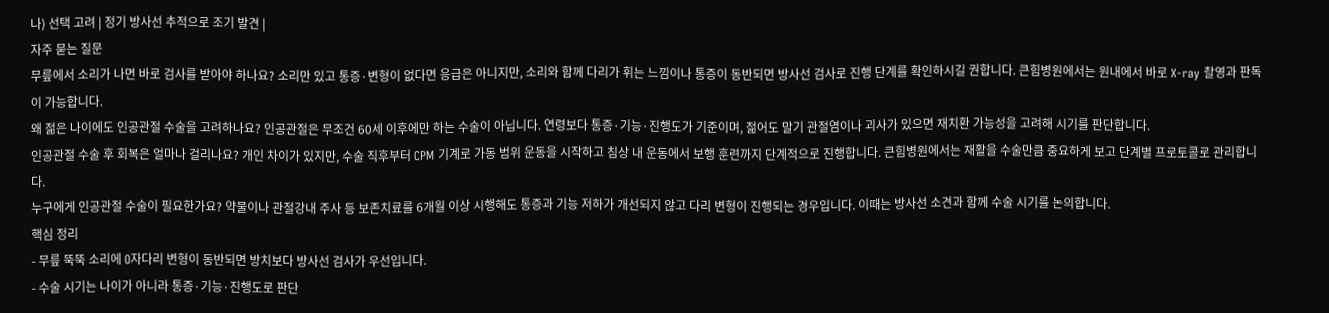나) 선택 고려 | 정기 방사선 추적으로 조기 발견 |
자주 묻는 질문
무릎에서 소리가 나면 바로 검사를 받아야 하나요? 소리만 있고 통증·변형이 없다면 응급은 아니지만, 소리와 함께 다리가 휘는 느낌이나 통증이 동반되면 방사선 검사로 진행 단계를 확인하시길 권합니다. 큰힘병원에서는 원내에서 바로 X-ray 촬영과 판독이 가능합니다.
왜 젊은 나이에도 인공관절 수술을 고려하나요? 인공관절은 무조건 60세 이후에만 하는 수술이 아닙니다. 연령보다 통증·기능·진행도가 기준이며, 젊어도 말기 관절염이나 괴사가 있으면 재치환 가능성을 고려해 시기를 판단합니다.
인공관절 수술 후 회복은 얼마나 걸리나요? 개인 차이가 있지만, 수술 직후부터 CPM 기계로 가동 범위 운동을 시작하고 침상 내 운동에서 보행 훈련까지 단계적으로 진행합니다. 큰힘병원에서는 재활을 수술만큼 중요하게 보고 단계별 프로토콜로 관리합니다.
누구에게 인공관절 수술이 필요한가요? 약물이나 관절강내 주사 등 보존치료를 6개월 이상 시행해도 통증과 기능 저하가 개선되지 않고 다리 변형이 진행되는 경우입니다. 이때는 방사선 소견과 함께 수술 시기를 논의합니다.
핵심 정리
- 무릎 뚝뚝 소리에 O자다리 변형이 동반되면 방치보다 방사선 검사가 우선입니다.
- 수술 시기는 나이가 아니라 통증·기능·진행도로 판단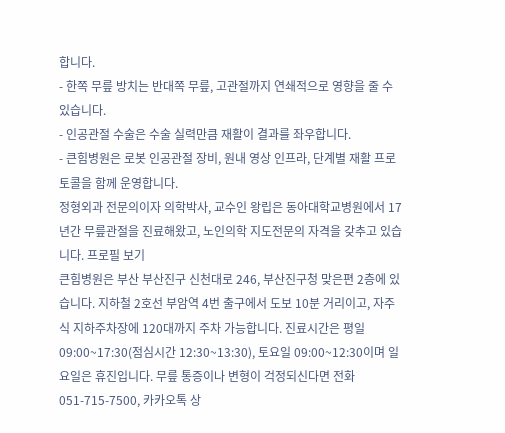합니다.
- 한쪽 무릎 방치는 반대쪽 무릎, 고관절까지 연쇄적으로 영향을 줄 수 있습니다.
- 인공관절 수술은 수술 실력만큼 재활이 결과를 좌우합니다.
- 큰힘병원은 로봇 인공관절 장비, 원내 영상 인프라, 단계별 재활 프로토콜을 함께 운영합니다.
정형외과 전문의이자 의학박사, 교수인 왕립은 동아대학교병원에서 17년간 무릎관절을 진료해왔고, 노인의학 지도전문의 자격을 갖추고 있습니다. 프로필 보기
큰힘병원은 부산 부산진구 신천대로 246, 부산진구청 맞은편 2층에 있습니다. 지하철 2호선 부암역 4번 출구에서 도보 10분 거리이고, 자주식 지하주차장에 120대까지 주차 가능합니다. 진료시간은 평일 09:00~17:30(점심시간 12:30~13:30), 토요일 09:00~12:30이며 일요일은 휴진입니다. 무릎 통증이나 변형이 걱정되신다면 전화 051-715-7500, 카카오톡 상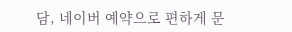담, 네이버 예약으로 편하게 문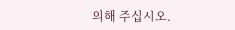의해 주십시오.